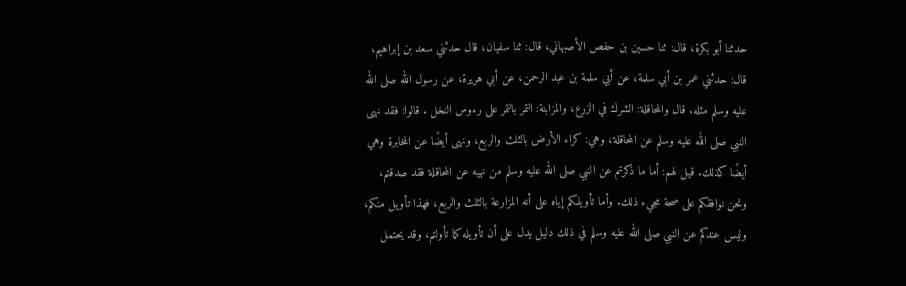حدثنا أبو بكرة، قال: ثنا حسين بن حفص الأصبهاني، قال: ثنا سفيان، قال حدثني سعد بن إبراهيم، قال: حدثني عمر بن أبي سلمة، عن أبي سلمة بن عبد الرحمن، عن أبي هريرة، عن رسول الله صلى الله عليه وسلم مثله. قال والمحاقلة: الشرك في الزرع، والمزابنة: التمر بالتمر على رءوس النخل . قالوا: فقد نهى النبي صلى الله عليه وسلم عن المحاقلة، وهي: كراء الأرض بالثلث والربع، ونهى أيضًا عن المخابرة وهي أيضًا كذلك. قيل لهم: أما ما ذكرتم عن النبي صلى الله عليه وسلم من نهيه عن المحاقلة فقد صدقتم، ونحن نوافقكم على صحة مجيء ذلك. وأما تأويلكم إياه على أنه المزارعة بالثلث والربع، فهذا تأويل منكم، وليس عندكم عن النبي صلى الله عليه وسلم في ذلك دليل يدل على أن تأويله كما تأولتم، وقد يحتمل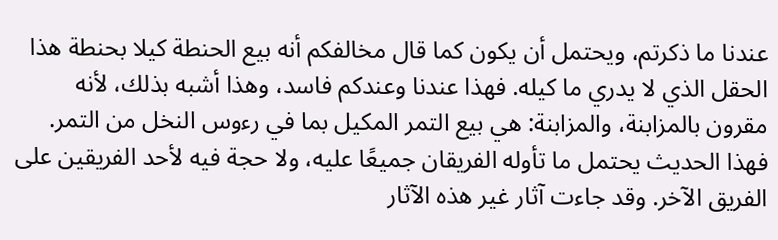عندنا ما ذكرتم، ويحتمل أن يكون كما قال مخالفكم أنه بيع الحنطة كيلا بحنطة هذا الحقل الذي لا يدري ما كيله. فهذا عندنا وعندكم فاسد، وهذا أشبه بذلك، لأنه مقرون بالمزابنة، والمزابنة: هي بيع التمر المكيل بما في رءوس النخل من التمر. فهذا الحديث يحتمل ما تأوله الفريقان جميعًا عليه، ولا حجة فيه لأحد الفريقين على الفريق الآخر. وقد جاءت آثار غير هذه الآثار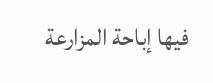فيها إباحة المزارعة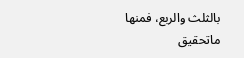بالثلث والربع، فمنها ماتحقيق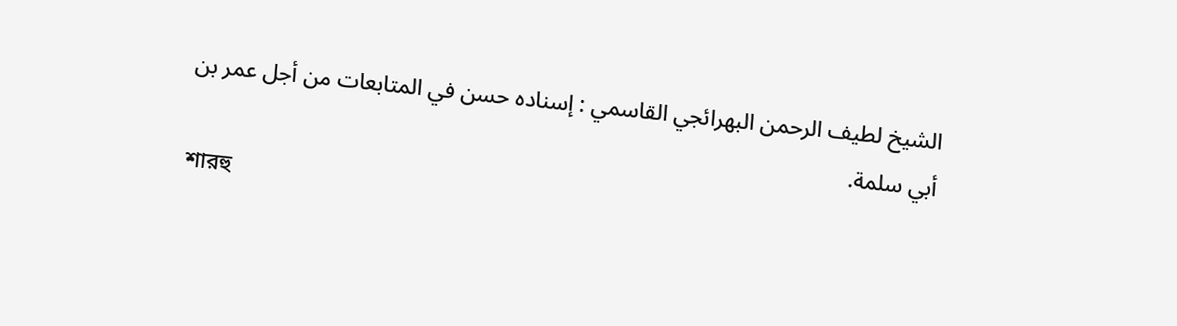الشيخ لطيف الرحمن البهرائجي القاسمي : إسناده حسن في المتابعات من أجل عمر بن أبي سلمة.
শারহু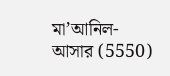মা’আনিল-আসার (5550)